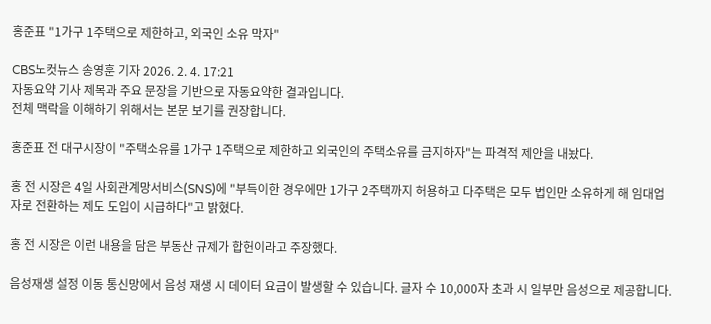홍준표 "1가구 1주택으로 제한하고, 외국인 소유 막자"

CBS노컷뉴스 송영훈 기자 2026. 2. 4. 17:21
자동요약 기사 제목과 주요 문장을 기반으로 자동요약한 결과입니다.
전체 맥락을 이해하기 위해서는 본문 보기를 권장합니다.

홍준표 전 대구시장이 "주택소유를 1가구 1주택으로 제한하고 외국인의 주택소유를 금지하자"는 파격적 제안을 내놨다.

홍 전 시장은 4일 사회관계망서비스(SNS)에 "부득이한 경우에만 1가구 2주택까지 허용하고 다주택은 모두 법인만 소유하게 해 임대업자로 전환하는 제도 도입이 시급하다"고 밝혔다.

홍 전 시장은 이런 내용을 담은 부동산 규제가 합헌이라고 주장했다.

음성재생 설정 이동 통신망에서 음성 재생 시 데이터 요금이 발생할 수 있습니다. 글자 수 10,000자 초과 시 일부만 음성으로 제공합니다.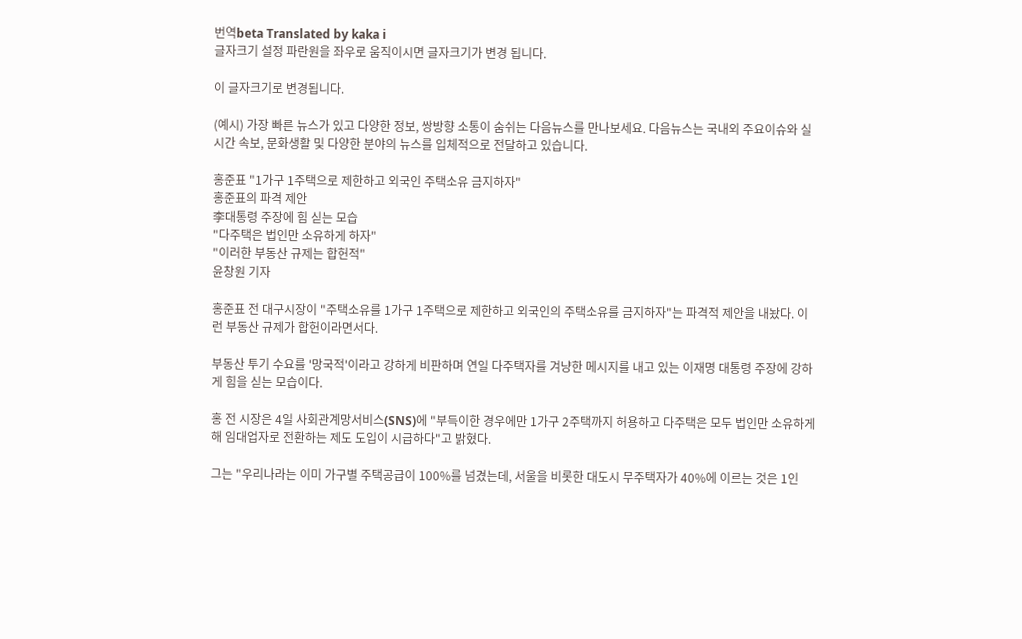번역beta Translated by kaka i
글자크기 설정 파란원을 좌우로 움직이시면 글자크기가 변경 됩니다.

이 글자크기로 변경됩니다.

(예시) 가장 빠른 뉴스가 있고 다양한 정보, 쌍방향 소통이 숨쉬는 다음뉴스를 만나보세요. 다음뉴스는 국내외 주요이슈와 실시간 속보, 문화생활 및 다양한 분야의 뉴스를 입체적으로 전달하고 있습니다.

홍준표 "1가구 1주택으로 제한하고 외국인 주택소유 금지하자"
홍준표의 파격 제안
李대통령 주장에 힘 싣는 모습
"다주택은 법인만 소유하게 하자"
"이러한 부동산 규제는 합헌적"
윤창원 기자

홍준표 전 대구시장이 "주택소유를 1가구 1주택으로 제한하고 외국인의 주택소유를 금지하자"는 파격적 제안을 내놨다. 이런 부동산 규제가 합헌이라면서다.

부동산 투기 수요를 '망국적'이라고 강하게 비판하며 연일 다주택자를 겨냥한 메시지를 내고 있는 이재명 대통령 주장에 강하게 힘을 싣는 모습이다.

홍 전 시장은 4일 사회관계망서비스(SNS)에 "부득이한 경우에만 1가구 2주택까지 허용하고 다주택은 모두 법인만 소유하게 해 임대업자로 전환하는 제도 도입이 시급하다"고 밝혔다.

그는 "우리나라는 이미 가구별 주택공급이 100%를 넘겼는데, 서울을 비롯한 대도시 무주택자가 40%에 이르는 것은 1인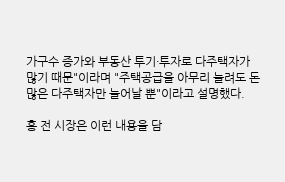가구수 증가와 부동산 투기·투자로 다주택자가 많기 때문"이라며 "주택공급을 아무리 늘려도 돈많은 다주택자만 늘어날 뿐"이라고 설명했다.

홍 전 시장은 이런 내용을 담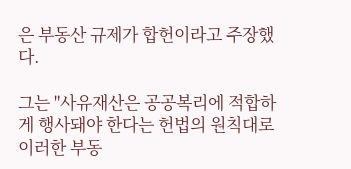은 부동산 규제가 합헌이라고 주장했다.

그는 "사유재산은 공공복리에 적합하게 행사돼야 한다는 헌법의 원칙대로 이러한 부동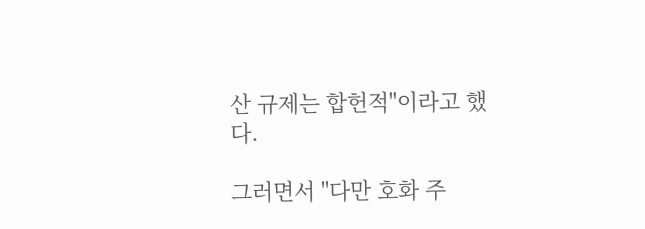산 규제는 합헌적"이라고 했다.

그러면서 "다만 호화 주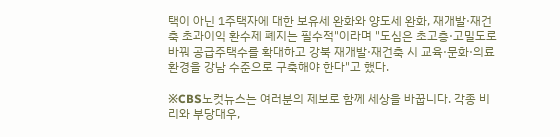택이 아닌 1주택자에 대한 보유세 완화와 양도세 완화, 재개발·재건축 초과이익 환수제 폐지는 필수적"이라며 "도심은 초고층·고밀도로 바꿔 공급주택수를 확대하고 강북 재개발·재건축 시 교육·문화·의료환경을 강남 수준으로 구축해야 한다"고 했다.

※CBS노컷뉴스는 여러분의 제보로 함께 세상을 바꿉니다. 각종 비리와 부당대우,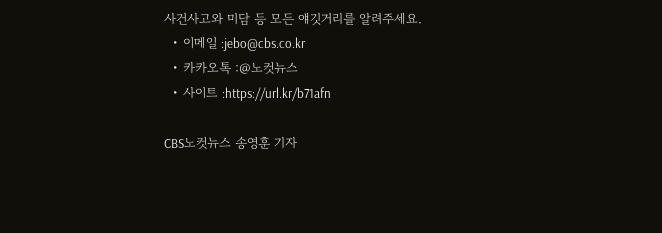사건사고와 미담 등 모든 얘깃거리를 알려주세요.
  • 이메일 :jebo@cbs.co.kr
  • 카카오톡 :@노컷뉴스
  • 사이트 :https://url.kr/b71afn

CBS노컷뉴스 송영훈 기자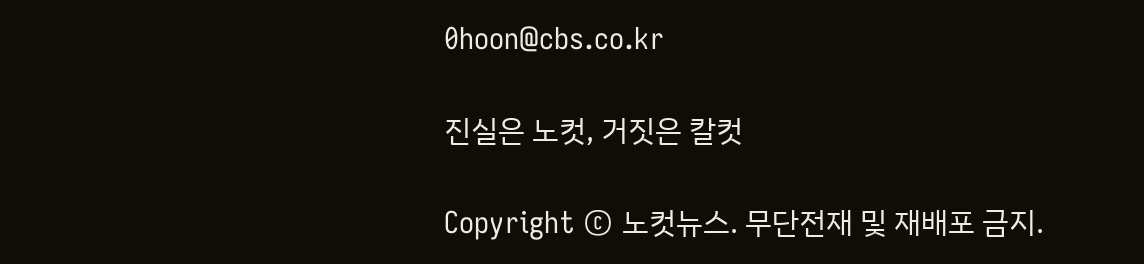0hoon@cbs.co.kr

진실은 노컷, 거짓은 칼컷

Copyright © 노컷뉴스. 무단전재 및 재배포 금지.